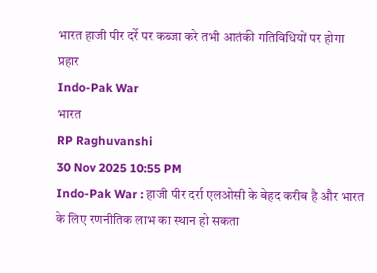भारत हाजी पीर दर्रे पर कब्जा करे तभी आतंकी गतिविधियों पर होगा प्रहार
Indo-Pak War
भारत
RP Raghuvanshi
30 Nov 2025 10:55 PM
Indo-Pak War : हाजी पीर दर्रा एलओसी के बेहद करीब है और भारत के लिए रणनीतिक लाभ का स्थान हो सकता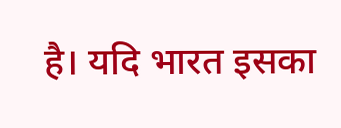है। यदि भारत इसका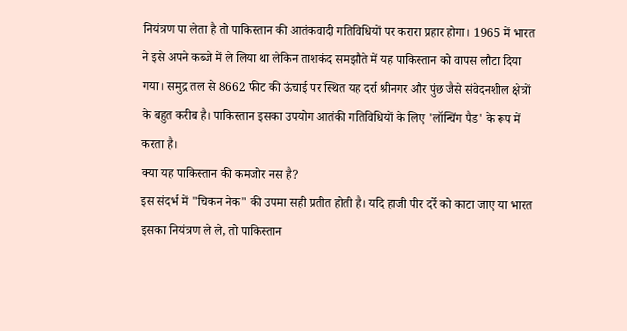नियंत्रण पा लेता है तो पाकिस्तान की आतंकवादी गतिविधियों पर करारा प्रहार होगा। 1965 में भारत ने इसे अपने कब्जे में ले लिया था लेकिन ताशकंद समझौते में यह पाकिस्तान को वापस लौटा दिया गया। समुद्र तल से 8662 फीट की ऊंचाई पर स्थित यह दर्रा श्रीनगर और पुंछ जैसे संवेदनशील क्षेत्रों के बहुत करीब है। पाकिस्तान इसका उपयोग आतंकी गतिविधियों के लिए 'लॉन्चिंग पैड' के रूप में करता है।
क्या यह पाकिस्तान की कमजोर नस है?
इस संदर्भ में "चिकन नेक" की उपमा सही प्रतीत होती है। यदि हाजी पीर दर्रे को काटा जाए या भारत इसका नियंत्रण ले ले, तो पाकिस्तान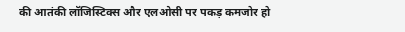की आतंकी लॉजिस्टिक्स और एलओसी पर पकड़ कमजोर हो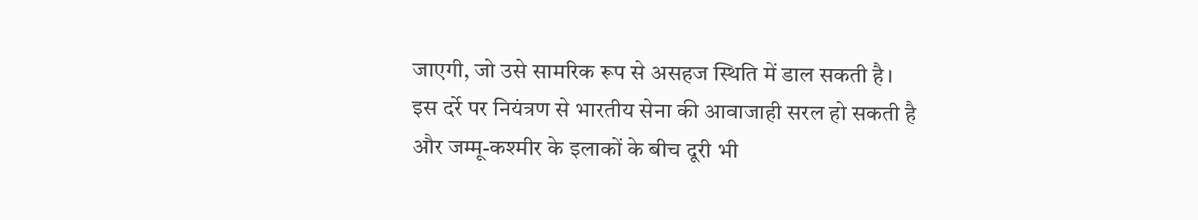जाएगी, जो उसे सामरिक रूप से असहज स्थिति में डाल सकती है।
इस दर्रे पर नियंत्रण से भारतीय सेना की आवाजाही सरल हो सकती है और जम्मू-कश्मीर के इलाकों के बीच दूरी भी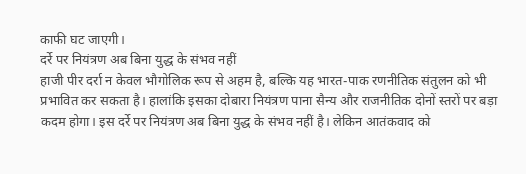काफी घट जाएगी।
दर्रे पर नियंत्रण अब बिना युद्ध के संभव नहीं
हाजी पीर दर्रा न केवल भौगोलिक रूप से अहम है, बल्कि यह भारत-पाक रणनीतिक संतुलन को भी प्रभावित कर सकता है। हालांकि इसका दोबारा नियंत्रण पाना सैन्य और राजनीतिक दोनों स्तरों पर बड़ा कदम होगा। इस दर्रे पर नियंत्रण अब बिना युद्ध के संभव नहीं है। लेकिन आतंकवाद को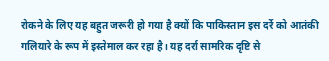रोकने के लिए यह बहुत जरूरी हो गया है क्यों कि पाकिस्तान इस दर्रे को आतंकी गलियारे के रूप में इस्तेमाल कर रहा है। यह दर्रा सामरिक दृष्टि से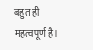बहुत ही महत्वपूर्ण है।